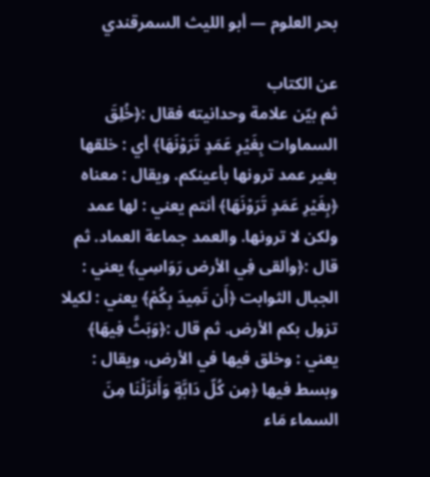بحر العلوم — أبو الليث السمرقندي

عن الكتاب
ثم بيّن علامة وحدانيته فقال :﴿خُلِقَ السماوات بِغَيْرِ عَمَدٍ تَرَوْنَهَا﴾ أي : خلقها بغير عمد ترونها بأعينكم. ويقال : معناه ﴿بِغَيْرِ عَمَدٍ تَرَوْنَهَا﴾ أنتم يعني : لها عمد ولكن لا ترونها. والعمد جماعة العماد. ثم قال :﴿وألقى فِي الأرض رَوَاسِي﴾ يعني : الجبال الثوابت ﴿أَن تَمِيدَ بِكُمْ﴾ يعني : لكيلا تزول بكم الأرض. ثم قال :﴿وَبَثَّ فِيهَا﴾ يعني : وخلق فيها في الأرض، ويقال : وبسط فيها ﴿مِن كُلّ دَابَّةٍ وَأَنزَلْنَا مِنَ السماء مَاء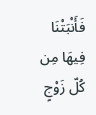فَأَنْبَتْنَا فِيهَا مِن كُلّ زَوْجٍ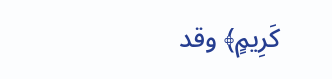كَرِيمٍ﴾ وقد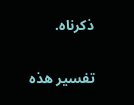ذكرناه.

تفسير هذه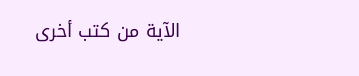الآية من كتب أخرى